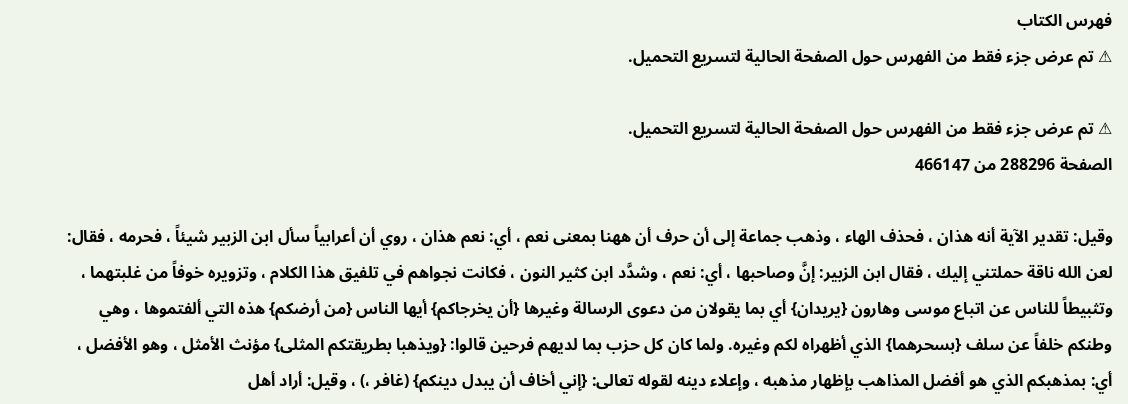فهرس الكتاب
⚠ تم عرض جزء فقط من الفهرس حول الصفحة الحالية لتسريع التحميل.

⚠ تم عرض جزء فقط من الفهرس حول الصفحة الحالية لتسريع التحميل.
الصفحة 288296 من 466147

وقيل: تقدير الآية أنه هذان ، فحذف الهاء ، وذهب جماعة إلى أن حرف أن ههنا بمعنى نعم ، أي: نعم هذان ، روي أن أعرابياً سأل ابن الزبير شيئاً ، فحرمه ، فقال: لعن الله ناقة حملتني إليك ، فقال ابن الزبير: إنَّ وصاحبها ، أي: نعم ، وشدَّد ابن كثير النون ، فكانت نجواهم في تلفيق هذا الكلام ، وتزويره خوفاً من غلبتهما ، وتثبيطاً للناس عن اتباع موسى وهارون {يريدان} أي بما يقولان من دعوى الرسالة وغيرها {أن يخرجاكم} أيها الناس {من أرضكم} هذه التي ألفتموها ، وهي وطنكم خلفاً عن سلف {بسحرهما} الذي أظهراه لكم وغيره. ولما كان كل حزب بما لديهم فرحين قالوا: {ويذهبا بطريقتكم المثلى} مؤنث الأمثل ، وهو الأفضل ، أي: بمذهبكم الذي هو أفضل المذاهب بإظهار مذهبه ، وإعلاء دينه لقوله تعالى: {إني أخاف أن يبدل دينكم} (غافر ،) ، وقيل: أراد أهل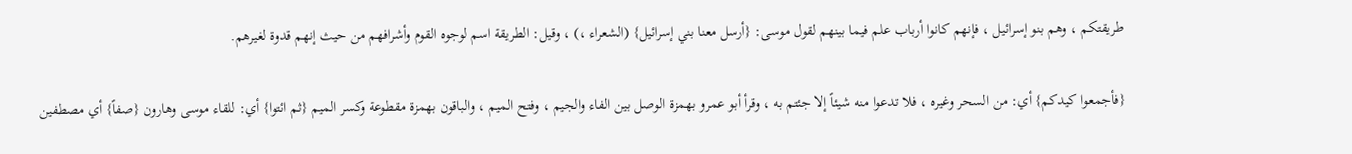طريقتكم ، وهم بنو إسرائيل ، فإنهم كانوا أرباب علم فيما بينهم لقول موسى: {أرسل معنا بني إسرائيل} (الشعراء ،) ، وقيل: الطريقة اسم لوجوه القوم وأشرافهم من حيث إنهم قدوة لغيرهم.

{فأجمعوا كيدكم} أي: من السحر وغيره ، فلا تدعوا منه شيئاً إلا جئتم به ، وقرأ أبو عمرو بهمزة الوصل بين الفاء والجيم ، وفتح الميم ، والباقون بهمزة مقطوعة وكسر الميم {ثم ائتوا} أي: للقاء موسى وهارون {صفاً} أي مصطفين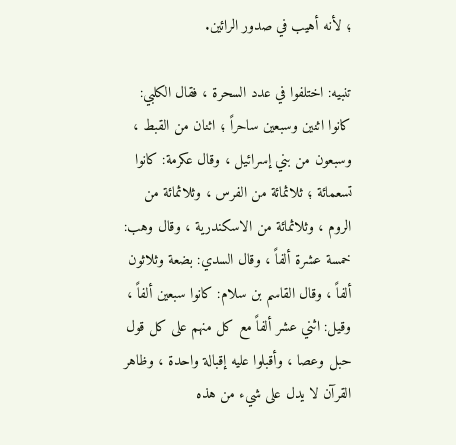؛ لأنه أهيب في صدور الرائين.

تنبيه: اختلفوا في عدد السحرة ، فقال الكلبي: كانوا اثنين وسبعين ساحراً ؛ اثنان من القبط ، وسبعون من بني إسرائيل ، وقال عكرمة: كانوا تسعمائة ؛ ثلاثمائة من الفرس ، وثلاثمائة من الروم ، وثلاثمائة من الاسكندرية ، وقال وهب: خمسة عشرة ألفاً ، وقال السدي: بضعة وثلاثون ألفاً ، وقال القاسم بن سلام: كانوا سبعين ألفاً ، وقيل: اثني عشر ألفاً مع كل منهم على كل قول حبل وعصا ، وأقبلوا عليه إقبالة واحدة ، وظاهر القرآن لا يدل على شيء من هذه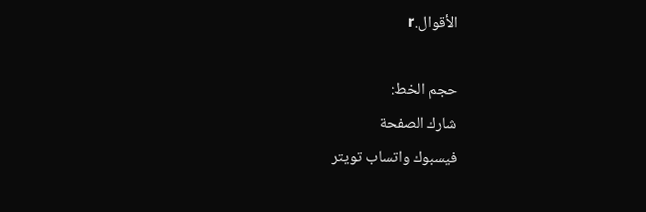الأقوال.r

حجم الخط:
شارك الصفحة
فيسبوك واتساب تويتر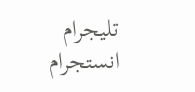تليجرام انستجرام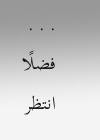. . .
فضلًا انتظر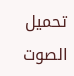تحميل الصوت